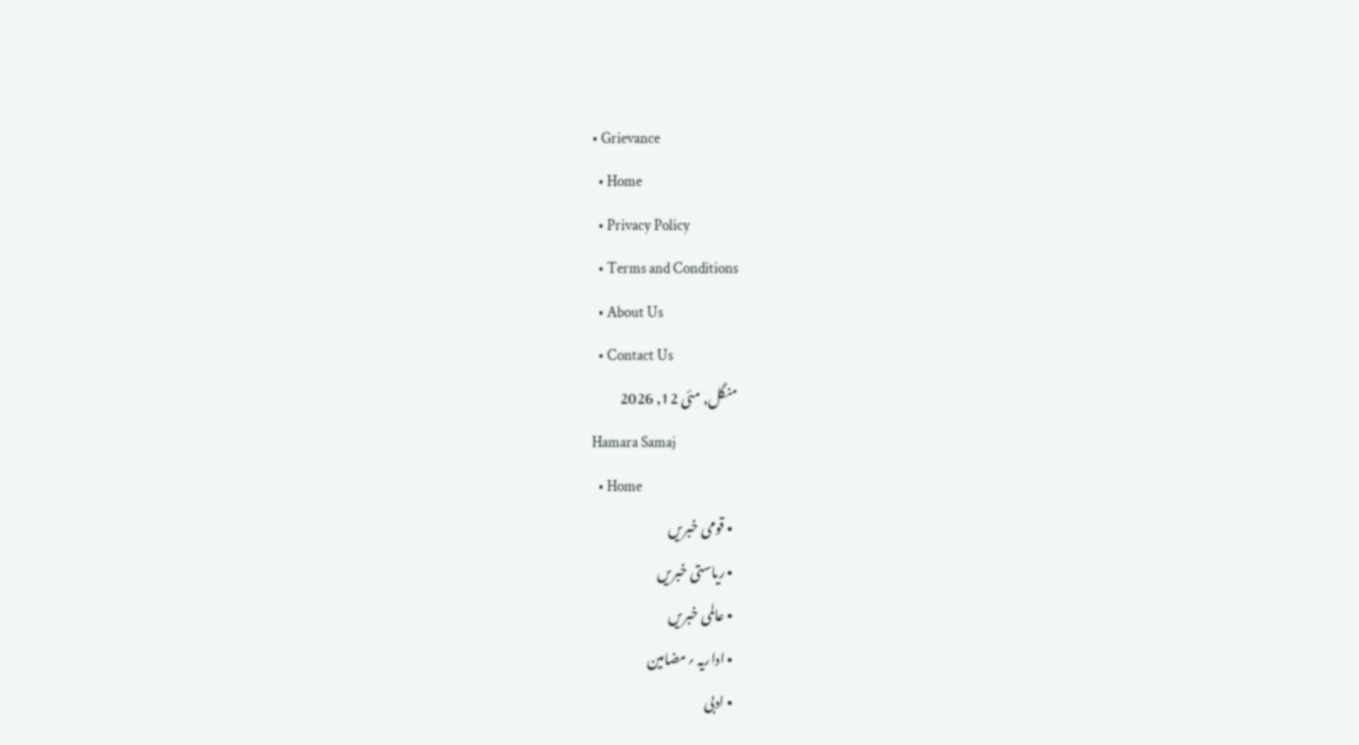• Grievance
  • Home
  • Privacy Policy
  • Terms and Conditions
  • About Us
  • Contact Us
منگل, مئی 12, 2026
Hamara Samaj
  • Home
  • قومی خبریں
  • ریاستی خبریں
  • عالمی خبریں
  • اداریہ ؍مضامین
  • ادبی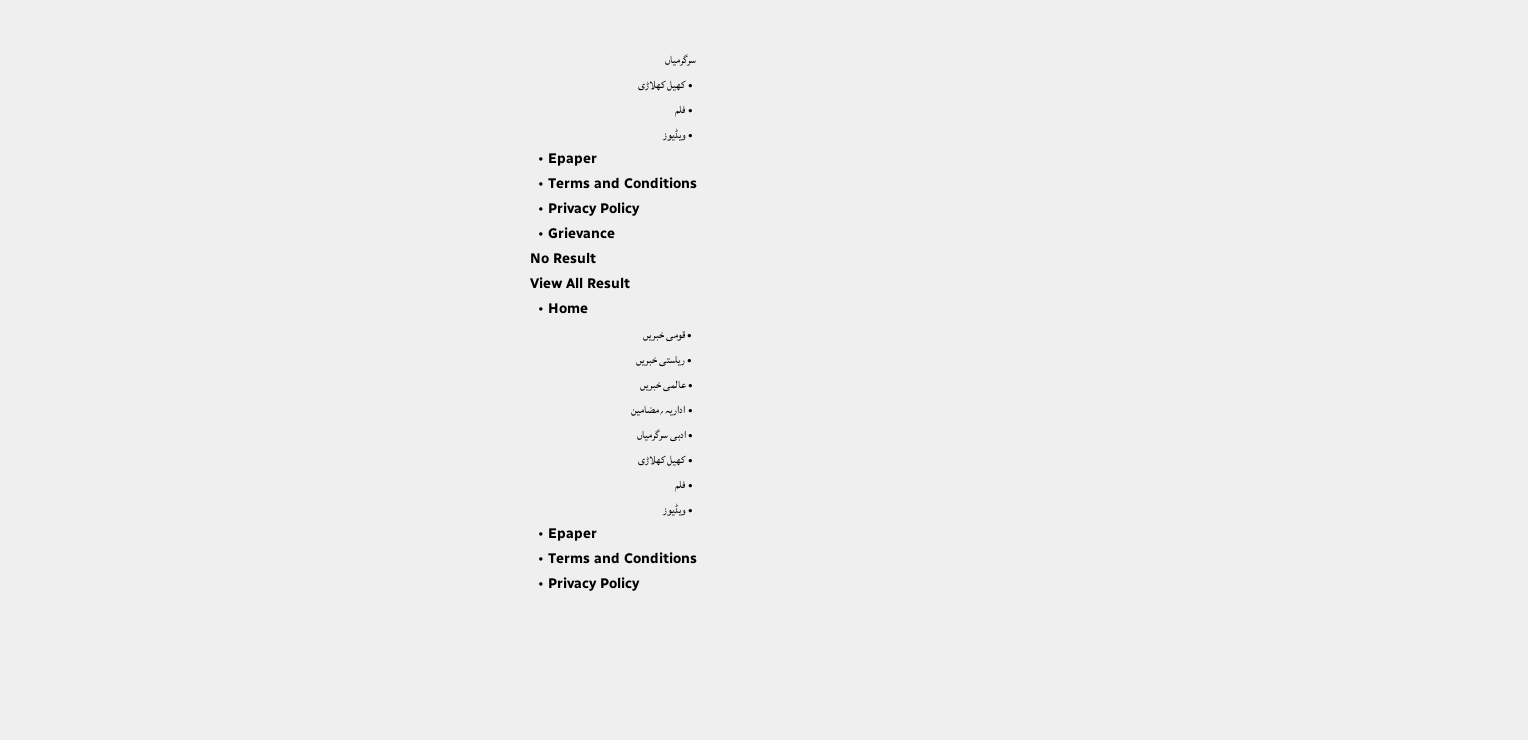سرگرمیاں
  • کھیل کھلاڑی
  • فلم
  • ویڈیوز
  • Epaper
  • Terms and Conditions
  • Privacy Policy
  • Grievance
No Result
View All Result
  • Home
  • قومی خبریں
  • ریاستی خبریں
  • عالمی خبریں
  • اداریہ ؍مضامین
  • ادبی سرگرمیاں
  • کھیل کھلاڑی
  • فلم
  • ویڈیوز
  • Epaper
  • Terms and Conditions
  • Privacy Policy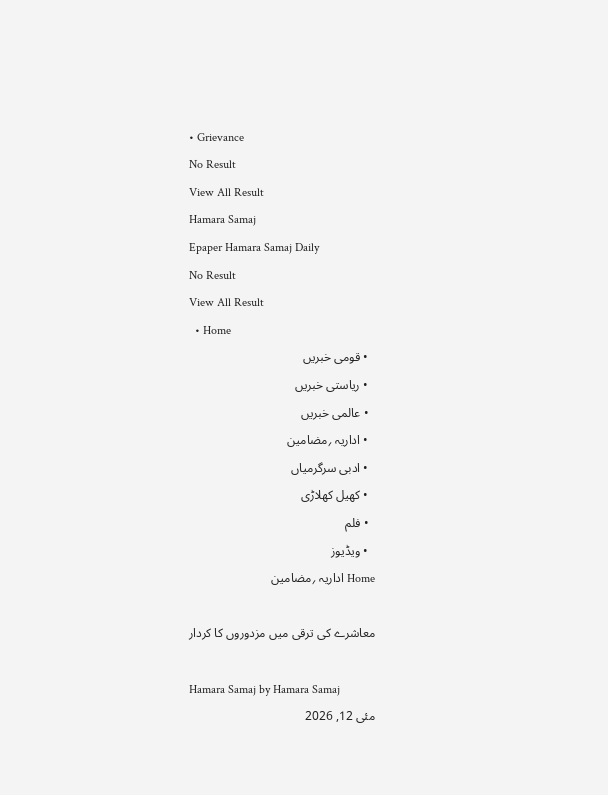• Grievance
No Result
View All Result
Hamara Samaj
Epaper Hamara Samaj Daily
No Result
View All Result
  • Home
  • قومی خبریں
  • ریاستی خبریں
  • عالمی خبریں
  • اداریہ ؍مضامین
  • ادبی سرگرمیاں
  • کھیل کھلاڑی
  • فلم
  • ویڈیوز
Home اداریہ ؍مضامین

معاشرے کی ترقی میں مزدوروں کا کردار

Hamara Samaj by Hamara Samaj
مئی 12, 2026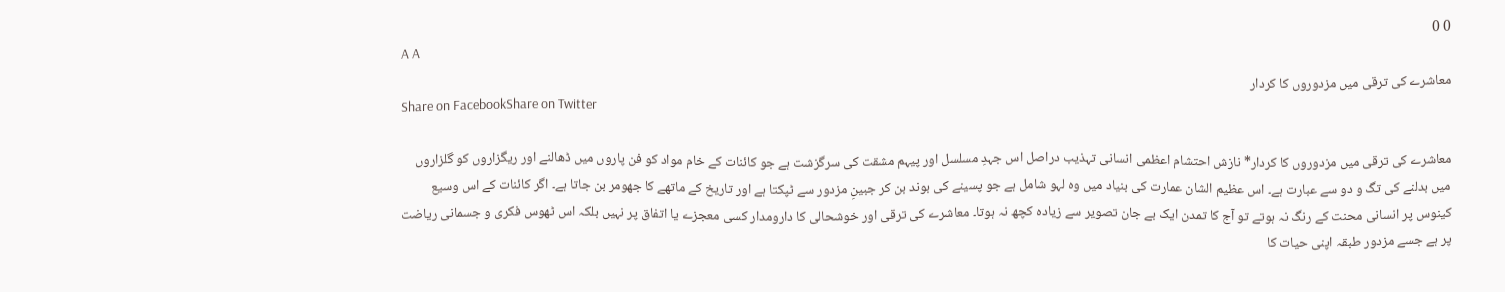0 0
A A
معاشرے کی ترقی میں مزدوروں کا کردار
Share on FacebookShare on Twitter

معاشرے کی ترقی میں مزدوروں کا کردار* نازش احتشام اعظمی انسانی تہذیب دراصل اس جہدِ مسلسل اور پیہم مشقت کی سرگزشت ہے جو کائنات کے خام مواد کو فن پاروں میں ڈھالنے اور ریگزاروں کو گلزاروں میں بدلنے کی تگ و دو سے عبارت ہے۔ اس عظیم الشان عمارت کی بنیاد میں وہ لہو شامل ہے جو پسینے کی بوند بن کر جبینِ مزدور سے ٹپکتا ہے اور تاریخ کے ماتھے کا جھومر بن جاتا ہے۔ اگر کائنات کے اس وسیع کینوس پر انسانی محنت کے رنگ نہ ہوتے تو آج کا تمدن ایک بے جان تصویر سے زیادہ کچھ نہ ہوتا۔ معاشرے کی ترقی اور خوشحالی کا دارومدار کسی معجزے یا اتفاق پر نہیں بلکہ اس ٹھوس فکری و جسمانی ریاضت پر ہے جسے مزدور طبقہ اپنی حیات کا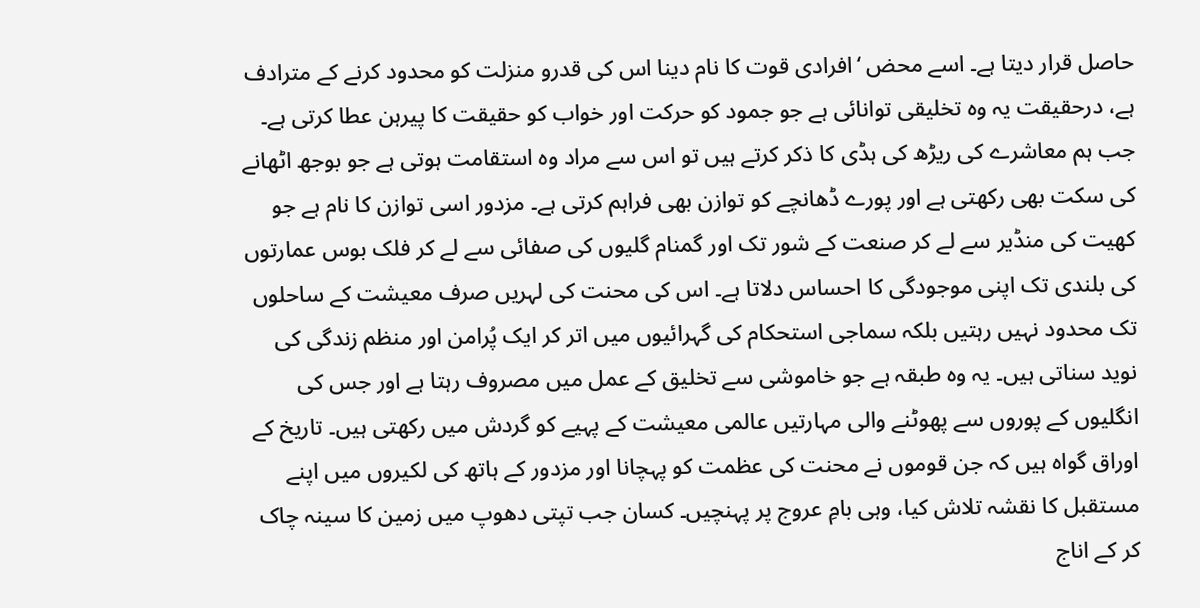حاصل قرار دیتا ہے۔ اسے محض ‘افرادی قوت کا نام دینا اس کی قدرو منزلت کو محدود کرنے کے مترادف ہے، درحقیقت یہ وہ تخلیقی توانائی ہے جو جمود کو حرکت اور خواب کو حقیقت کا پیرہن عطا کرتی ہے۔ جب ہم معاشرے کی ریڑھ کی ہڈی کا ذکر کرتے ہیں تو اس سے مراد وہ استقامت ہوتی ہے جو بوجھ اٹھانے کی سکت بھی رکھتی ہے اور پورے ڈھانچے کو توازن بھی فراہم کرتی ہے۔ مزدور اسی توازن کا نام ہے جو کھیت کی منڈیر سے لے کر صنعت کے شور تک اور گمنام گلیوں کی صفائی سے لے کر فلک بوس عمارتوں کی بلندی تک اپنی موجودگی کا احساس دلاتا ہے۔ اس کی محنت کی لہریں صرف معیشت کے ساحلوں تک محدود نہیں رہتیں بلکہ سماجی استحکام کی گہرائیوں میں اتر کر ایک پُرامن اور منظم زندگی کی نوید سناتی ہیں۔ یہ وہ طبقہ ہے جو خاموشی سے تخلیق کے عمل میں مصروف رہتا ہے اور جس کی انگلیوں کے پوروں سے پھوٹنے والی مہارتیں عالمی معیشت کے پہیے کو گردش میں رکھتی ہیں۔ تاریخ کے اوراق گواہ ہیں کہ جن قوموں نے محنت کی عظمت کو پہچانا اور مزدور کے ہاتھ کی لکیروں میں اپنے مستقبل کا نقشہ تلاش کیا، وہی بامِ عروج پر پہنچیں۔ کسان جب تپتی دھوپ میں زمین کا سینہ چاک کر کے اناج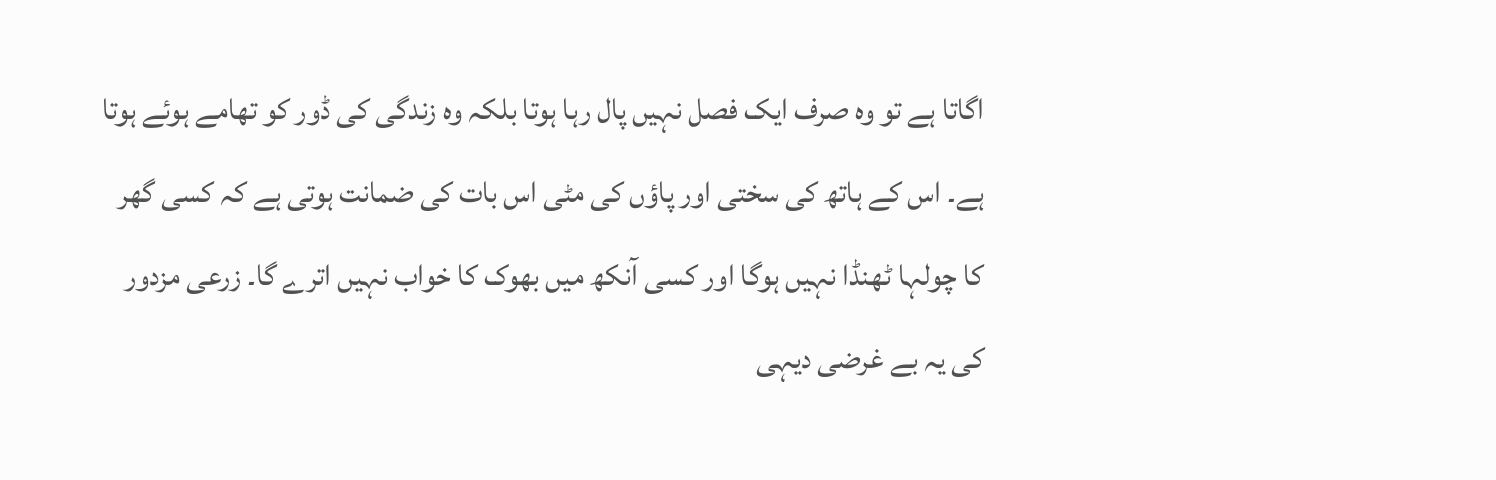اگاتا ہے تو وہ صرف ایک فصل نہیں پال رہا ہوتا بلکہ وہ زندگی کی ڈور کو تھامے ہوئے ہوتا ہے۔ اس کے ہاتھ کی سختی اور پاؤں کی مٹی اس بات کی ضمانت ہوتی ہے کہ کسی گھر کا چولہا ٹھنڈا نہیں ہوگا اور کسی آنکھ میں بھوک کا خواب نہیں اترے گا۔ زرعی مزدور کی یہ بے غرضی دیہی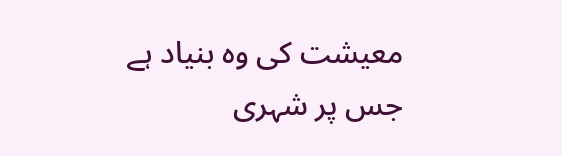معیشت کی وہ بنیاد ہے جس پر شہری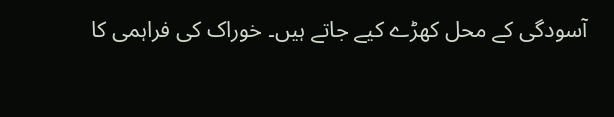آسودگی کے محل کھڑے کیے جاتے ہیں۔ خوراک کی فراہمی کا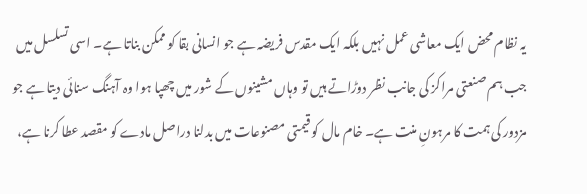یہ نظام محض ایک معاشی عمل نہیں بلکہ ایک مقدس فریضہ ہے جو انسانی بقا کو ممکن بناتا ہے۔ اسی تسلسل میں جب ہم صنعتی مراکز کی جانب نظر دوڑاتے ہیں تو وہاں مشینوں کے شور میں چھپا ہوا وہ آہنگ سنائی دیتا ہے جو مزدور کی ہمت کا مرہونِ منت ہے۔ خام مال کو قیمتی مصنوعات میں بدلنا دراصل مادے کو مقصد عطا کرنا ہے،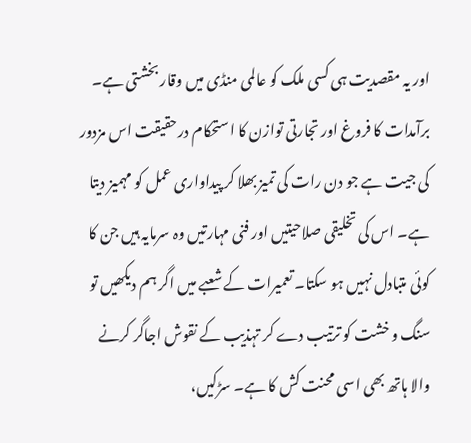اور یہ مقصدیت ہی کسی ملک کو عالمی منڈی میں وقار بخشتی ہے۔ برآمدات کا فروغ اور تجارتی توازن کا استحکام درحقیقت اس مزدور کی جیت ہے جو دن رات کی تمیز بھلا کر پیداواری عمل کو مہمیز دیتا ہے۔ اس کی تخلیقی صلاحیتیں اور فنی مہارتیں وہ سرمایہ ہیں جن کا کوئی متبادل نہیں ہو سکتا۔ تعمیرات کے شعبے میں اگر ہم دیکھیں تو سنگ و خشت کو ترتیب دے کر تہذیب کے نقوش اجاگر کرنے والا ہاتھ بھی اسی محنت کش کا ہے۔ سڑکیں،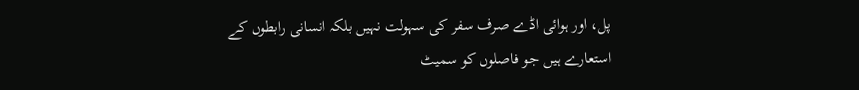پل، اور ہوائی اڈے صرف سفر کی سہولت نہیں بلکہ انسانی رابطوں کے استعارے ہیں جو فاصلوں کو سمیٹ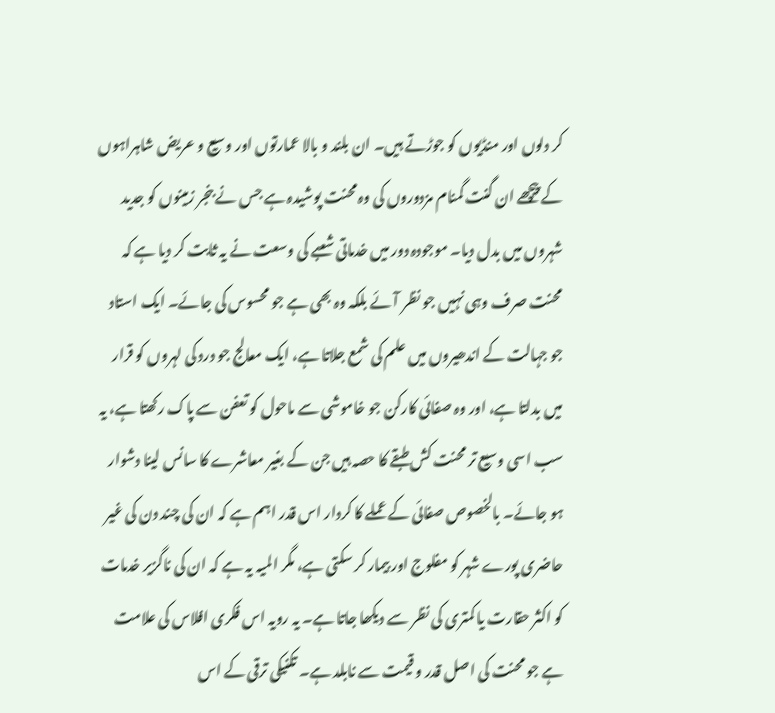کر دلوں اور منڈیوں کو جوڑتے ہیں۔ ان بلند و بالا عمارتوں اور وسیع و عریض شاہراہوں کے پیچھے ان گنت گمنام مزدوروں کی وہ محنت پوشیدہ ہے جس نے بنجر زمینوں کو جدید شہروں میں بدل دیا۔ موجودہ دور میں خدماتی شعبے کی وسعت نے یہ ثابت کر دیا ہے کہ محنت صرف وہی نہیں جو نظر آئے بلکہ وہ بھی ہے جو محسوس کی جائے۔ ایک استاد جو جہالت کے اندھیروں میں علم کی شمع جلاتا ہے، ایک معالج جو درد کی لہروں کو قرار میں بدلتا ہے، اور وہ صفائی کارکن جو خاموشی سے ماحول کو تعفن سے پاک رکھتا ہے، یہ سب اسی وسیع تر محنت کش طبقے کا حصہ ہیں جن کے بغیر معاشرے کا سانس لینا دشوار ہو جائے۔ بالخصوص صفائی کے عملے کا کردار اس قدر اہم ہے کہ ان کی چند دن کی غیر حاضری پورے شہر کو مفلوج اور بیمار کر سکتی ہے، مگر المیہ یہ ہے کہ ان کی ناگزیر خدمات کو اکثر حقارت یا کمتری کی نظر سے دیکھا جاتا ہے۔ یہ رویہ اس فکری افلاس کی علامت ہے جو محنت کی اصل قدر و قیمت سے نابلد ہے۔ تکنیکی ترقی کے اس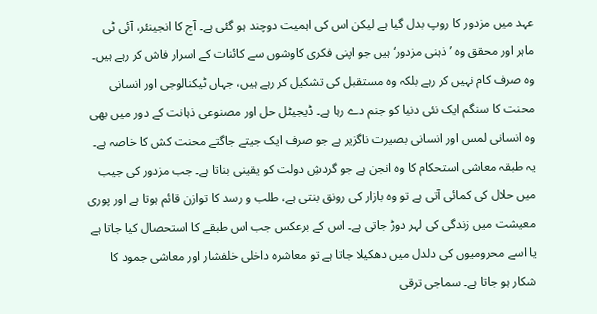عہد میں مزدور کا روپ بدل گیا ہے لیکن اس کی اہمیت دوچند ہو گئی ہے۔ آج کا انجینئر، آئی ٹی ماہر اور محقق وہ ’ذہنی مزدور‘ ہیں جو اپنی فکری کاوشوں سے کائنات کے اسرار فاش کر رہے ہیں۔ وہ صرف کام نہیں کر رہے بلکہ وہ مستقبل کی تشکیل کر رہے ہیں، جہاں ٹیکنالوجی اور انسانی محنت کا سنگم ایک نئی دنیا کو جنم دے رہا ہے۔ ڈیجیٹل حل اور مصنوعی ذہانت کے دور میں بھی وہ انسانی لمس اور انسانی بصیرت ناگزیر ہے جو صرف ایک جیتے جاگتے محنت کش کا خاصہ ہے۔ یہ طبقہ معاشی استحکام کا وہ انجن ہے جو گردشِ دولت کو یقینی بناتا ہے۔ جب مزدور کی جیب میں حلال کی کمائی آتی ہے تو وہ بازار کی رونق بنتی ہے، طلب و رسد کا توازن قائم ہوتا ہے اور پوری معیشت میں زندگی کی لہر دوڑ جاتی ہے۔ اس کے برعکس جب اس طبقے کا استحصال کیا جاتا ہے یا اسے محرومیوں کی دلدل میں دھکیلا جاتا ہے تو معاشرہ داخلی خلفشار اور معاشی جمود کا شکار ہو جاتا ہے۔ سماجی ترقی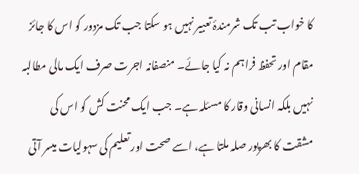کا خواب تب تک شرمندۂ تعبیر نہیں ہو سکتا جب تک مزدور کو اس کا جائز مقام اور تحفظ فراہم نہ کیا جائے۔ منصفانہ اجرت صرف ایک مالی مطالبہ نہیں بلکہ انسانی وقار کا مسئلہ ہے۔ جب ایک محنت کش کو اس کی مشقت کا بھرپور صلہ ملتا ہے، اسے صحت اور تعلیم کی سہولیات میسر آتی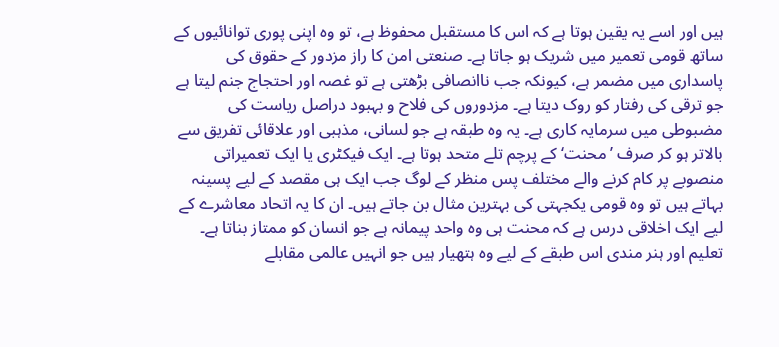ہیں اور اسے یہ یقین ہوتا ہے کہ اس کا مستقبل محفوظ ہے، تو وہ اپنی پوری توانائیوں کے ساتھ قومی تعمیر میں شریک ہو جاتا ہے۔ صنعتی امن کا راز مزدور کے حقوق کی پاسداری میں مضمر ہے، کیونکہ جب ناانصافی بڑھتی ہے تو غصہ اور احتجاج جنم لیتا ہے جو ترقی کی رفتار کو روک دیتا ہے۔ مزدوروں کی فلاح و بہبود دراصل ریاست کی مضبوطی میں سرمایہ کاری ہے۔ یہ وہ طبقہ ہے جو لسانی، مذہبی اور علاقائی تفریق سے بالاتر ہو کر صرف ’محنت‘ کے پرچم تلے متحد ہوتا ہے۔ ایک فیکٹری یا ایک تعمیراتی منصوبے پر کام کرنے والے مختلف پس منظر کے لوگ جب ایک ہی مقصد کے لیے پسینہ بہاتے ہیں تو وہ قومی یکجہتی کی بہترین مثال بن جاتے ہیں۔ ان کا یہ اتحاد معاشرے کے لیے ایک اخلاقی درس ہے کہ محنت ہی وہ واحد پیمانہ ہے جو انسان کو ممتاز بناتا ہے۔ تعلیم اور ہنر مندی اس طبقے کے لیے وہ ہتھیار ہیں جو انہیں عالمی مقابلے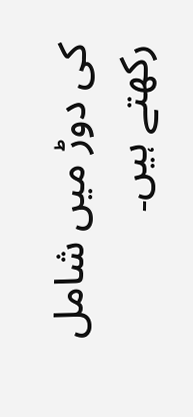کی دوڑ میں شامل رکھتے ہیں۔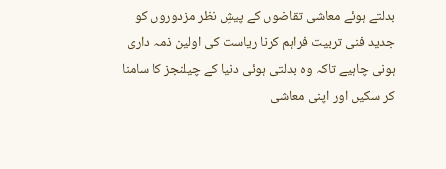بدلتے ہوئے معاشی تقاضوں کے پیشِ نظر مزدوروں کو جدید فنی تربیت فراہم کرنا ریاست کی اولین ذمہ داری ہونی چاہیے تاکہ وہ بدلتی ہوئی دنیا کے چیلنجز کا سامنا کر سکیں اور اپنی معاشی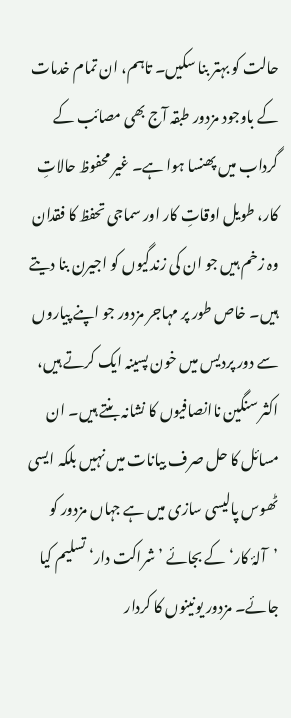حالت کو بہتر بنا سکیں۔ تاہم، ان تمام خدمات کے باوجود مزدور طبقہ آج بھی مصائب کے گرداب میں پھنسا ہوا ہے۔ غیر محفوظ حالاتِ کار، طویل اوقاتِ کار اور سماجی تحفظ کا فقدان وہ زخم ہیں جو ان کی زندگیوں کو اجیرن بنا دیتے ہیں۔ خاص طور پر مہاجر مزدور جو اپنے پیاروں سے دور پردیس میں خون پسینہ ایک کرتے ہیں، اکثر سنگین ناانصافیوں کا نشانہ بنتے ہیں۔ ان مسائل کا حل صرف بیانات میں نہیں بلکہ ایسی ٹھوس پالیسی سازی میں ہے جہاں مزدور کو ’آلۂ کار‘ کے بجائے ’شراکت دار‘ تسلیم کیا جائے۔ مزدور یونینوں کا کردار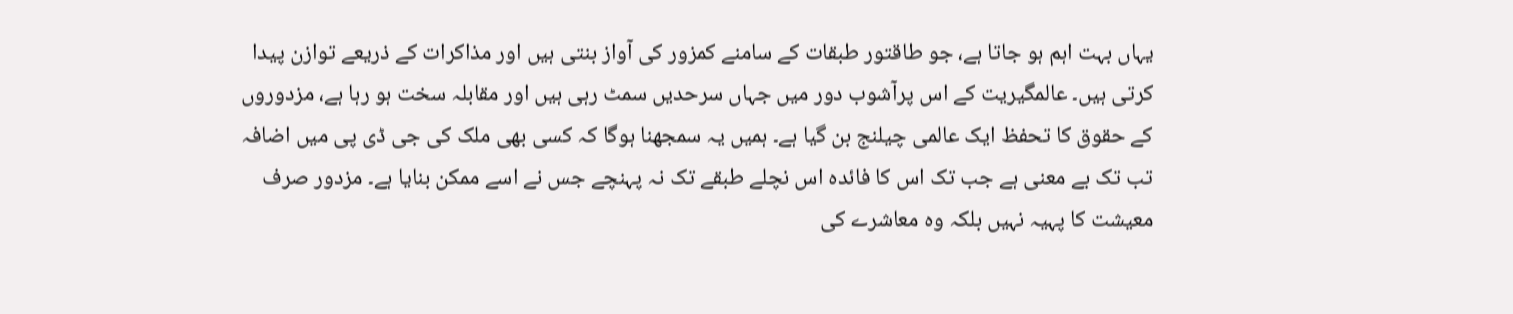یہاں بہت اہم ہو جاتا ہے، جو طاقتور طبقات کے سامنے کمزور کی آواز بنتی ہیں اور مذاکرات کے ذریعے توازن پیدا کرتی ہیں۔ عالمگیریت کے اس پرآشوب دور میں جہاں سرحدیں سمٹ رہی ہیں اور مقابلہ سخت ہو رہا ہے، مزدوروں کے حقوق کا تحفظ ایک عالمی چیلنج بن گیا ہے۔ ہمیں یہ سمجھنا ہوگا کہ کسی بھی ملک کی جی ڈی پی میں اضافہ تب تک بے معنی ہے جب تک اس کا فائدہ اس نچلے طبقے تک نہ پہنچے جس نے اسے ممکن بنایا ہے۔ مزدور صرف معیشت کا پہیہ نہیں بلکہ وہ معاشرے کی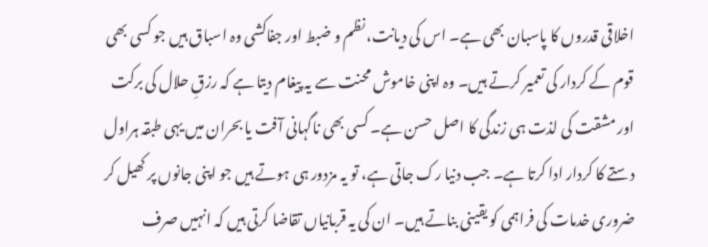اخلاقی قدروں کا پاسبان بھی ہے۔ اس کی دیانت، نظم و ضبط اور جفاکشی وہ اسباق ہیں جو کسی بھی قوم کے کردار کی تعمیر کرتے ہیں۔ وہ اپنی خاموش محنت سے یہ پیغام دیتا ہے کہ رزقِ حلال کی برکت اور مشقت کی لذت ہی زندگی کا اصل حسن ہے۔ کسی بھی ناگہانی آفت یا بحران میں یہی طبقہ ہراول دستے کا کردار ادا کرتا ہے۔ جب دنیا رک جاتی ہے، تو یہ مزدور ہی ہوتے ہیں جو اپنی جانوں پر کھیل کر ضروری خدمات کی فراہمی کو یقینی بناتے ہیں۔ ان کی یہ قربانیاں تقاضا کرتی ہیں کہ انہیں صرف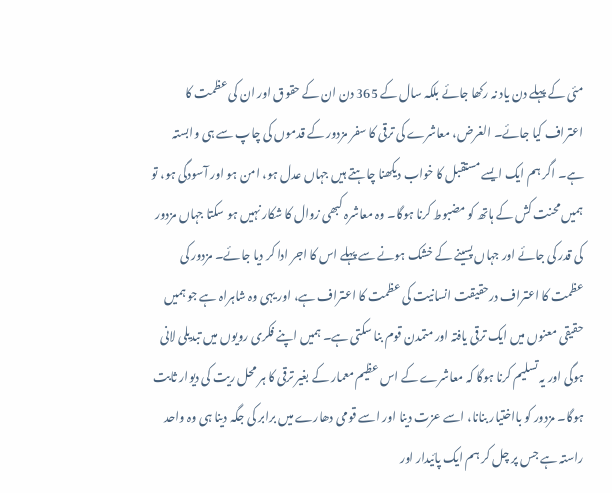مئی کے پہلے دن یاد نہ رکھا جائے بلکہ سال کے 365 دن ان کے حقوق اور ان کی عظمت کا اعتراف کیا جائے۔ الغرض، معاشرے کی ترقی کا سفر مزدور کے قدموں کی چاپ سے ہی وابستہ ہے۔ اگر ہم ایک ایسے مستقبل کا خواب دیکھنا چاہتے ہیں جہاں عدل ہو، امن ہو اور آسودگی ہو، تو ہمیں محنت کش کے ہاتھ کو مضبوط کرنا ہوگا۔ وہ معاشرہ کبھی زوال کا شکار نہیں ہو سکتا جہاں مزدور کی قدر کی جائے اور جہاں پسینے کے خشک ہونے سے پہلے اس کا اجر ادا کر دیا جائے۔ مزدور کی عظمت کا اعتراف درحقیقت انسانیت کی عظمت کا اعتراف ہے، اور یہی وہ شاہراہ ہے جو ہمیں حقیقی معنوں میں ایک ترقی یافتہ اور متمدن قوم بنا سکتی ہے۔ ہمیں اپنے فکری رویوں میں تبدیلی لانی ہوگی اور یہ تسلیم کرنا ہوگا کہ معاشرے کے اس عظیم معمار کے بغیر ترقی کا ہر محل ریت کی دیوار ثابت ہوگا۔ مزدور کو بااختیار بنانا، اسے عزت دینا اور اسے قومی دھارے میں برابر کی جگہ دینا ہی وہ واحد راستہ ہے جس پر چل کر ہم ایک پائیدار اور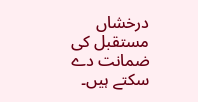درخشاں مستقبل کی ضمانت دے سکتے ہیں۔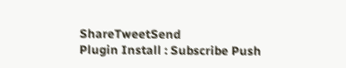ShareTweetSend
Plugin Install : Subscribe Push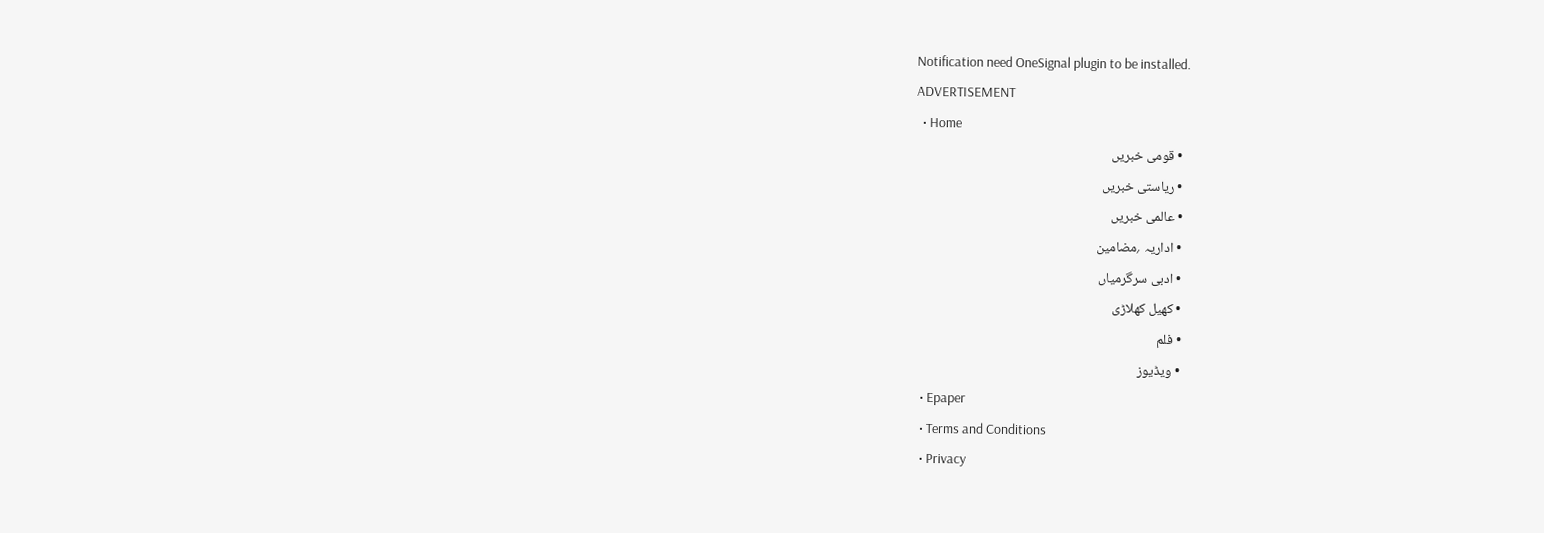Notification need OneSignal plugin to be installed.
ADVERTISEMENT
  • Home
  • قومی خبریں
  • ریاستی خبریں
  • عالمی خبریں
  • اداریہ ؍مضامین
  • ادبی سرگرمیاں
  • کھیل کھلاڑی
  • فلم
  • ویڈیوز
  • Epaper
  • Terms and Conditions
  • Privacy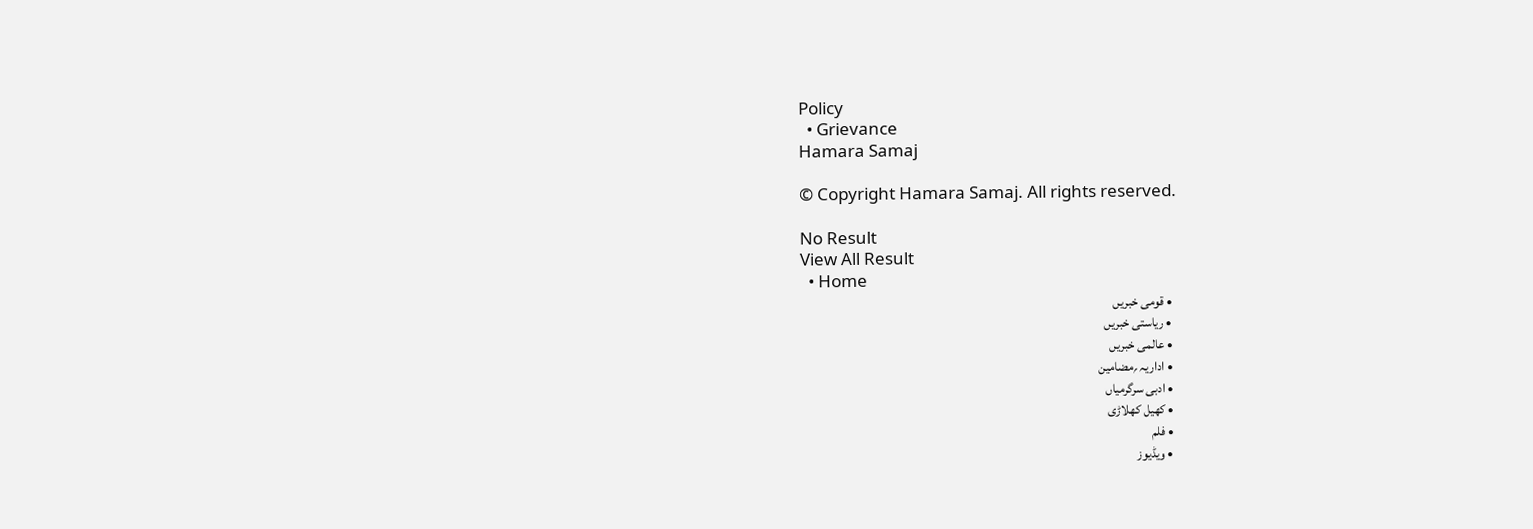Policy
  • Grievance
Hamara Samaj

© Copyright Hamara Samaj. All rights reserved.

No Result
View All Result
  • Home
  • قومی خبریں
  • ریاستی خبریں
  • عالمی خبریں
  • اداریہ ؍مضامین
  • ادبی سرگرمیاں
  • کھیل کھلاڑی
  • فلم
  • ویڈیوز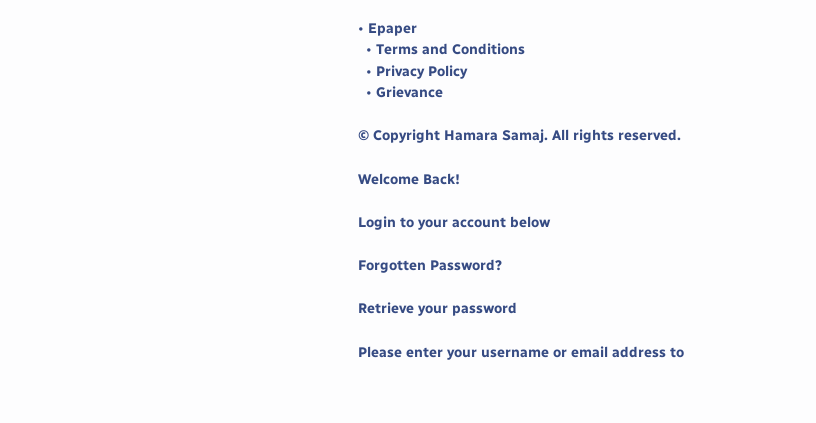• Epaper
  • Terms and Conditions
  • Privacy Policy
  • Grievance

© Copyright Hamara Samaj. All rights reserved.

Welcome Back!

Login to your account below

Forgotten Password?

Retrieve your password

Please enter your username or email address to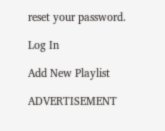reset your password.

Log In

Add New Playlist

ADVERTISEMENT